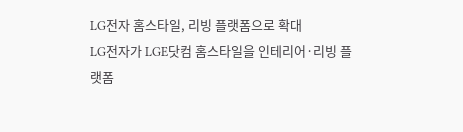LG전자 홈스타일, 리빙 플랫폼으로 확대
LG전자가 LGE닷컴 홈스타일을 인테리어·리빙 플랫폼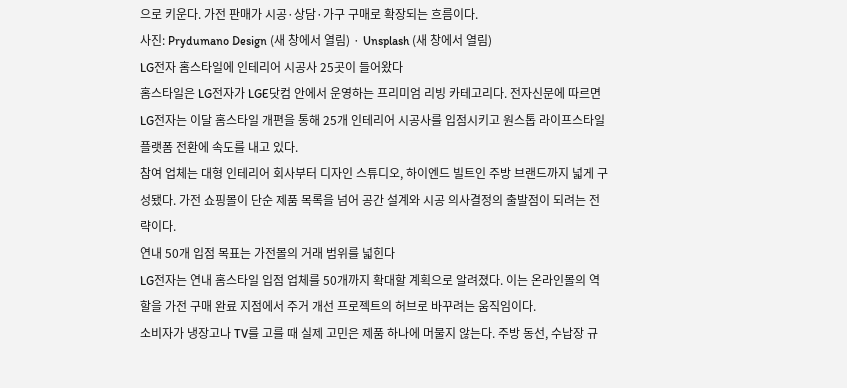으로 키운다. 가전 판매가 시공·상담·가구 구매로 확장되는 흐름이다.
사진: Prydumano Design (새 창에서 열림) · Unsplash (새 창에서 열림)
LG전자 홈스타일에 인테리어 시공사 25곳이 들어왔다
홈스타일은 LG전자가 LGE닷컴 안에서 운영하는 프리미엄 리빙 카테고리다. 전자신문에 따르면 LG전자는 이달 홈스타일 개편을 통해 25개 인테리어 시공사를 입점시키고 원스톱 라이프스타일 플랫폼 전환에 속도를 내고 있다.
참여 업체는 대형 인테리어 회사부터 디자인 스튜디오, 하이엔드 빌트인 주방 브랜드까지 넓게 구성됐다. 가전 쇼핑몰이 단순 제품 목록을 넘어 공간 설계와 시공 의사결정의 출발점이 되려는 전략이다.
연내 50개 입점 목표는 가전몰의 거래 범위를 넓힌다
LG전자는 연내 홈스타일 입점 업체를 50개까지 확대할 계획으로 알려졌다. 이는 온라인몰의 역할을 가전 구매 완료 지점에서 주거 개선 프로젝트의 허브로 바꾸려는 움직임이다.
소비자가 냉장고나 TV를 고를 때 실제 고민은 제품 하나에 머물지 않는다. 주방 동선, 수납장 규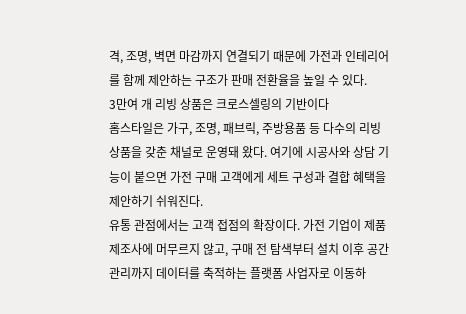격, 조명, 벽면 마감까지 연결되기 때문에 가전과 인테리어를 함께 제안하는 구조가 판매 전환율을 높일 수 있다.
3만여 개 리빙 상품은 크로스셀링의 기반이다
홈스타일은 가구, 조명, 패브릭, 주방용품 등 다수의 리빙 상품을 갖춘 채널로 운영돼 왔다. 여기에 시공사와 상담 기능이 붙으면 가전 구매 고객에게 세트 구성과 결합 혜택을 제안하기 쉬워진다.
유통 관점에서는 고객 접점의 확장이다. 가전 기업이 제품 제조사에 머무르지 않고, 구매 전 탐색부터 설치 이후 공간 관리까지 데이터를 축적하는 플랫폼 사업자로 이동하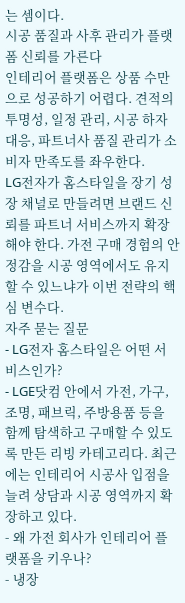는 셈이다.
시공 품질과 사후 관리가 플랫폼 신뢰를 가른다
인테리어 플랫폼은 상품 수만으로 성공하기 어렵다. 견적의 투명성, 일정 관리, 시공 하자 대응, 파트너사 품질 관리가 소비자 만족도를 좌우한다.
LG전자가 홈스타일을 장기 성장 채널로 만들려면 브랜드 신뢰를 파트너 서비스까지 확장해야 한다. 가전 구매 경험의 안정감을 시공 영역에서도 유지할 수 있느냐가 이번 전략의 핵심 변수다.
자주 묻는 질문
- LG전자 홈스타일은 어떤 서비스인가?
- LGE닷컴 안에서 가전, 가구, 조명, 패브릭, 주방용품 등을 함께 탐색하고 구매할 수 있도록 만든 리빙 카테고리다. 최근에는 인테리어 시공사 입점을 늘려 상담과 시공 영역까지 확장하고 있다.
- 왜 가전 회사가 인테리어 플랫폼을 키우나?
- 냉장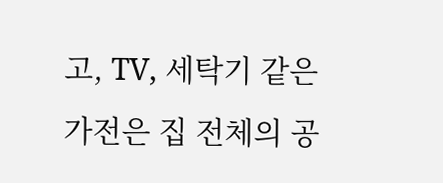고, TV, 세탁기 같은 가전은 집 전체의 공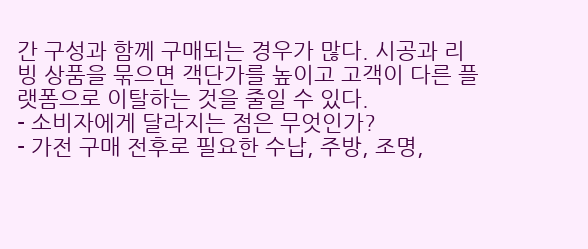간 구성과 함께 구매되는 경우가 많다. 시공과 리빙 상품을 묶으면 객단가를 높이고 고객이 다른 플랫폼으로 이탈하는 것을 줄일 수 있다.
- 소비자에게 달라지는 점은 무엇인가?
- 가전 구매 전후로 필요한 수납, 주방, 조명,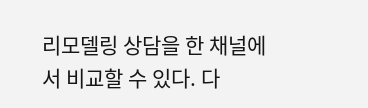리모델링 상담을 한 채널에서 비교할 수 있다. 다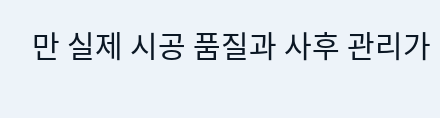만 실제 시공 품질과 사후 관리가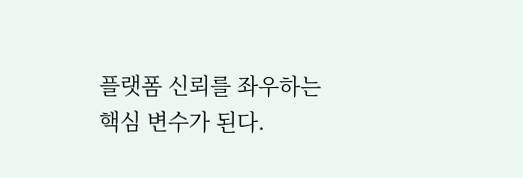플랫폼 신뢰를 좌우하는 핵심 변수가 된다.